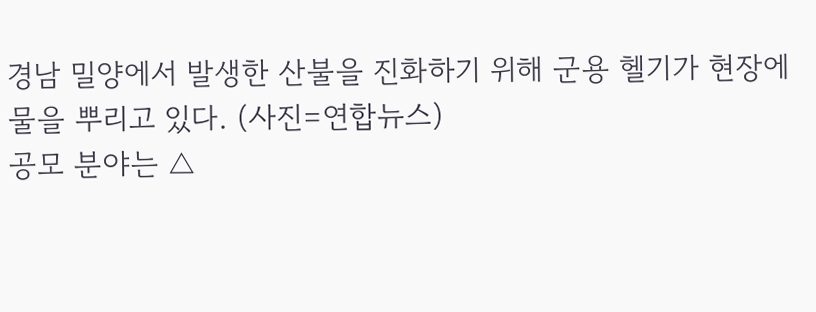경남 밀양에서 발생한 산불을 진화하기 위해 군용 헬기가 현장에 물을 뿌리고 있다. (사진=연합뉴스)
공모 분야는 △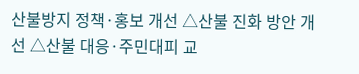산불방지 정책·홍보 개선 △산불 진화 방안 개선 △산불 대응·주민대피 교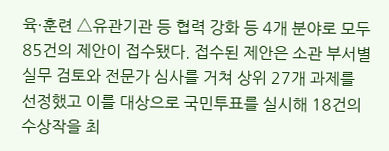육·훈련 △유관기관 등 협력 강화 등 4개 분야로 모두 85건의 제안이 접수됐다. 접수된 제안은 소관 부서별 실무 검토와 전문가 심사를 거쳐 상위 27개 과제를 선정했고 이를 대상으로 국민투표를 실시해 18건의 수상작을 최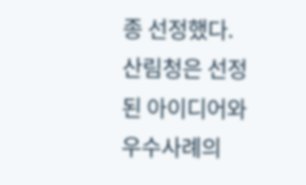종 선정했다.
산림청은 선정된 아이디어와 우수사례의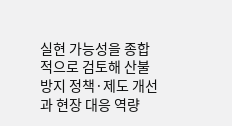실현 가능성을 종합적으로 검토해 산불방지 정책·제도 개선과 현장 대응 역량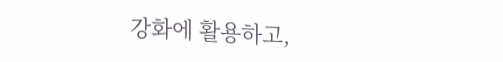강화에 활용하고,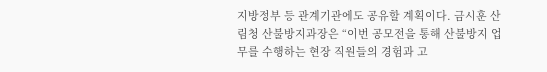지방정부 등 관계기관에도 공유할 계획이다. 금시훈 산림청 산불방지과장은 “이번 공모전을 통해 산불방지 업무를 수행하는 현장 직원들의 경험과 고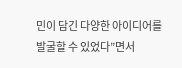민이 담긴 다양한 아이디어를 발굴할 수 있었다”면서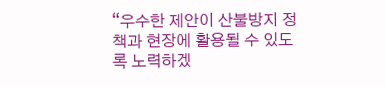“우수한 제안이 산불방지 정책과 현장에 활용될 수 있도록 노력하겠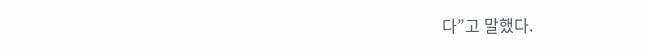다”고 말했다.